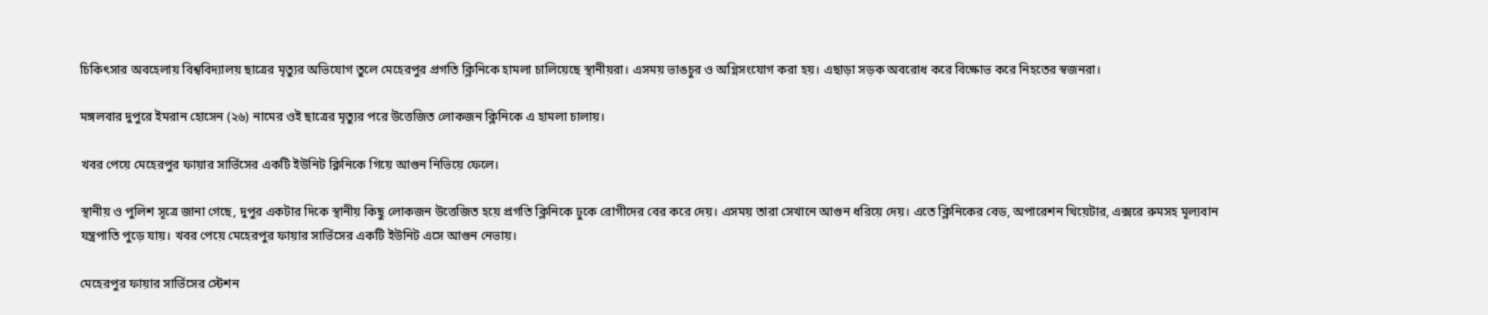চিকিৎসার অবহেলায় বিশ্ববিদ্যালয় ছাত্রের মৃত্যুর অভিযোগ তুলে মেহেরপুর প্রগতি ক্লিনিকে হামলা চালিয়েছে স্থানীয়রা। এসময় ভাঙচুর ও অগ্নিসংযোগ করা হয়। এছাড়া সড়ক অবরোধ করে বিক্ষোভ করে নিহতের স্বজনরা।

মঙ্গলবার দুপুরে ইমরান হোসেন (২৬) নামের ওই ছাত্রের মৃত্যুর পরে উত্তেজিত লোকজন ক্লিনিকে এ হামলা চালায়।

খবর পেয়ে মেহেরপুর ফায়ার সার্ভিসের একটি ইউনিট ক্নিনিকে গিয়ে আগুন নিভিয়ে ফেলে।

স্থানীয় ও পুলিশ সূত্রে জানা গেছে, দুপুর একটার দিকে স্থানীয় কিছু লোকজন উত্তেজিত হয়ে প্রগতি ক্লিনিকে ঢুকে রোগীদের বের করে দেয়। এসময় তারা সেখানে আগুন ধরিয়ে দেয়। এতে ক্লিনিকের বেড, অপারেশন থিয়েটার, এক্সরে রুমসহ মূল্যবান যন্ত্রপাতি পুড়ে যায়। খবর পেয়ে মেহেরপুর ফায়ার সার্ভিসের একটি ইউনিট এসে আগুন নেভায়।

মেহেরপুর ফায়ার সার্ভিসের স্টেশন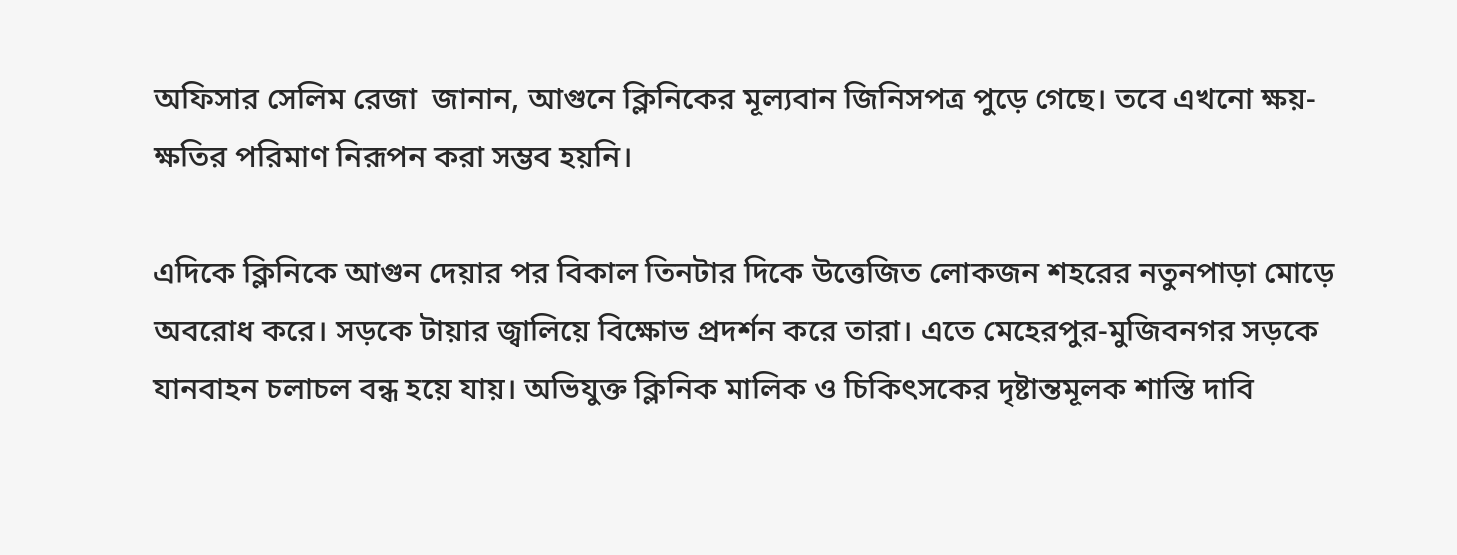অফিসার সেলিম রেজা  জানান, আগুনে ক্লিনিকের মূল্যবান জিনিসপত্র পুড়ে গেছে। তবে এখনো ক্ষয়-ক্ষতির পরিমাণ নিরূপন করা সম্ভব হয়নি।

এদিকে ক্লিনিকে আগুন দেয়ার পর বিকাল তিনটার দিকে উত্তেজিত লোকজন শহরের নতুনপাড়া মোড়ে অবরোধ করে। সড়কে টায়ার জ্বালিয়ে বিক্ষোভ প্রদর্শন করে তারা। এতে মেহেরপুর-মুজিবনগর সড়কে যানবাহন চলাচল বন্ধ হয়ে যায়। অভিযুক্ত ক্লিনিক মালিক ও চিকিৎসকের দৃষ্টান্তমূলক শাস্তি দাবি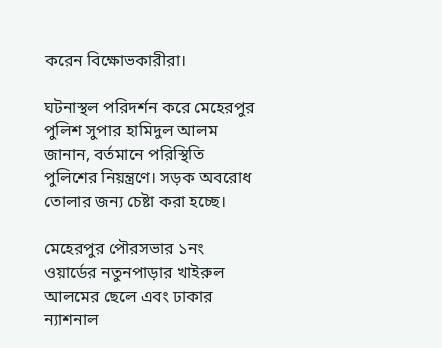করেন বিক্ষোভকারীরা।

ঘটনাস্থল পরিদর্শন করে মেহেরপুর পুলিশ সুপার হামিদুল আলম  জানান, বর্তমানে পরিস্থিতি পুলিশের নিয়ন্ত্রণে। সড়ক অবরোধ তোলার জন্য চেষ্টা করা হচ্ছে।

মেহেরপুর পৌরসভার ১নং ওয়ার্ডের নতুনপাড়ার খাইরুল আলমের ছেলে এবং ঢাকার ন্যাশনাল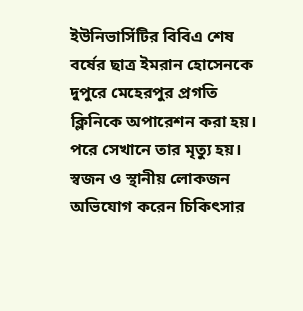ইউনিভার্সিটির বিবিএ শেষ বর্ষের ছাত্র ইমরান হোসেনকে দুপুরে মেহেরপুর প্রগতি ক্লিনিকে অপারেশন করা হয়। পরে সেখানে তার মৃত্যু হয়। স্বজন ও স্থানীয় লোকজন অভিযোগ করেন চিকিৎসার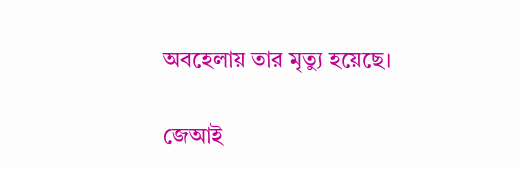অবহেলায় তার মৃত্যু হয়েছে।

জেআই